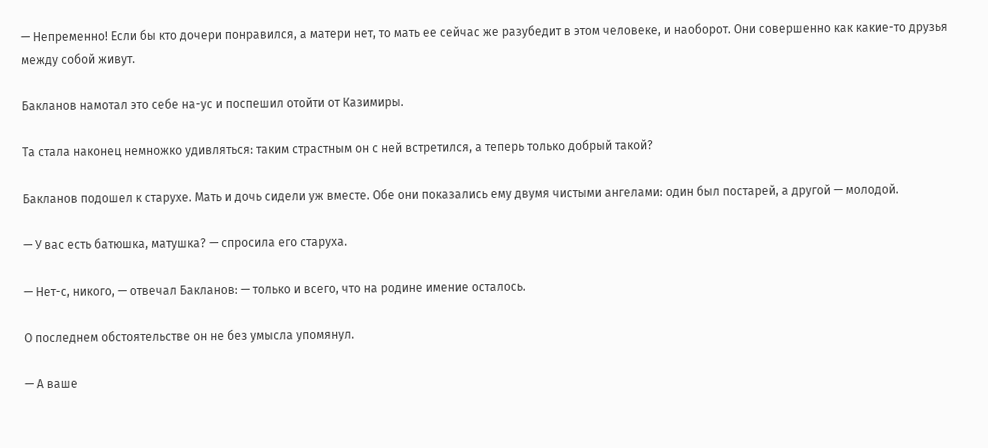— Непременно! Если бы кто дочери понравился, а матери нет, то мать ее сейчас же разубедит в этом человеке, и наоборот. Они совершенно как какие-то друзья между собой живут.

Бакланов намотал это себе на-ус и поспешил отойти от Казимиры.

Та стала наконец немножко удивляться: таким страстным он с ней встретился, а теперь только добрый такой?

Бакланов подошел к старухе. Мать и дочь сидели уж вместе. Обе они показались ему двумя чистыми ангелами: один был постарей, а другой — молодой.

— У вас есть батюшка, матушка? — спросила его старуха.

— Нет-с, никого, — отвечал Бакланов: — только и всего, что на родине имение осталось.

О последнем обстоятельстве он не без умысла упомянул.

— А ваше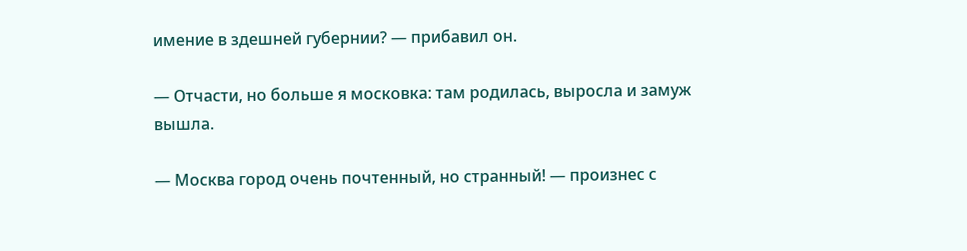имение в здешней губернии? — прибавил он.

— Отчасти, но больше я московка: там родилась, выросла и замуж вышла.

— Москва город очень почтенный, но странный! — произнес с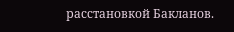расстановкой Бакланов.